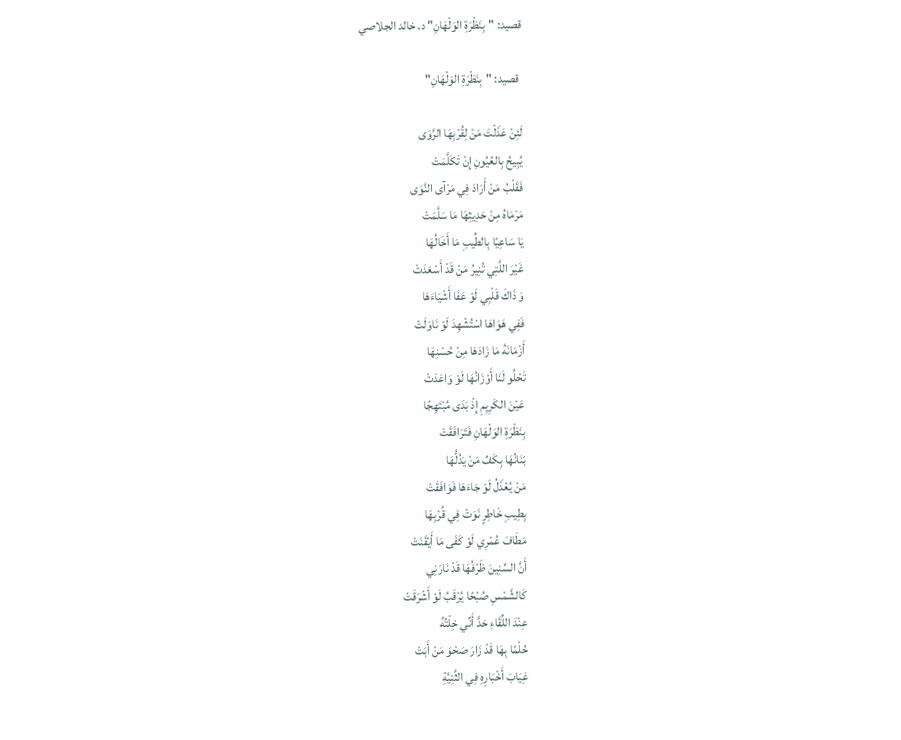قصيد: "بِنَظْرَةِ الوَلْهَانِ" د. خالد الجلاصي

 قصيد: "بِنَظْرَةِ الوَلْهَانِ"

لَئِنْ عَذَلْتَ مَنْ لِقُرْبِهَا الرَّوَى
يُبِيحُ بِالعُيُونِ إِنْ تَكَلَّمَتْ
فَقَلْبُ مَنْ أَرَادَ فِي مَرْآى النَّوَى
مَرْمَاهُ مِنْ حَدِيثِهَا مَا سَلَّمَتْ
يَا سَاعِيًا بِالطِّيبِ مَا أَخَالُهَا
غَيْرَ اللَّتِي تُنِيرُ مَنْ قَدْ أَسْعَدَتْ
وَ ذَاكَ قَلْبِي لَوْ عَفَا أَشْيَاءَهَا
فَفِي هَوَاهَا اسْتُشْهِدَ لَوْ نَاوَلَتْ
أَزْمَانَهُ مَا زَادَهَا مِنْ حُسْنِهَا
تَحْلُو لَنَا أَوْزَانُهَا لَوْ وَاعَدَتْ
عَيْنَ الكَرِيِمِ إِذْ بَدَى مُبْتَهِجًا
بِنَظْرَةِ الوَلْهَانِ فَتَرَافَقَتْ
بَنَانُهَا بِكَفِّ مَنْ يَدُلُّهَا
مَنْ يُعْذَلُ لَوْ جَاءَهَا فَوَافَقَتْ
بِطِيبِ خَاطِرٍ نَوَتْ فِي قُرْبِهَا
مَطَافَ عُمْرِي لَوْ كَفَى مَا أَيْقَنَتْ
أَنَّ السِّنِينَ ظَرْفُهَا قَدْ نَارَنِي
كَالشَّمْسِ صُبْحًا يُرْقَبُ لَوْ أَشْرَقَتْ
عِنْدَ اللِّقَاءِ حَدَّ أَنِّي خِلْتُهُ
حُلْمًا بِهَا قَدْ زَارَ صَحْوَ مَنْ أَبَتْ
غِيَابَ أَخْبَارِهِ فِي الثَّنِيَّةِ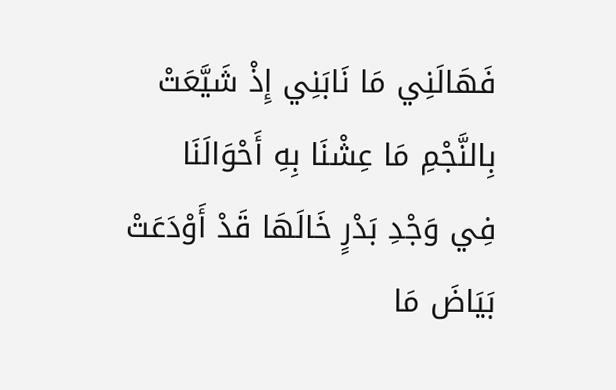فَهَالَنِي مَا نَابَنِي إِذْ شَيَّعَتْ
بِالنَّجْمِ مَا عِشْنَا بِهِ أَحْوَالَنَا
فِي وَجْدِ بَدْرٍ خَالَهَا قَدْ أَوْدَعَتْ
بَيَاضَ مَا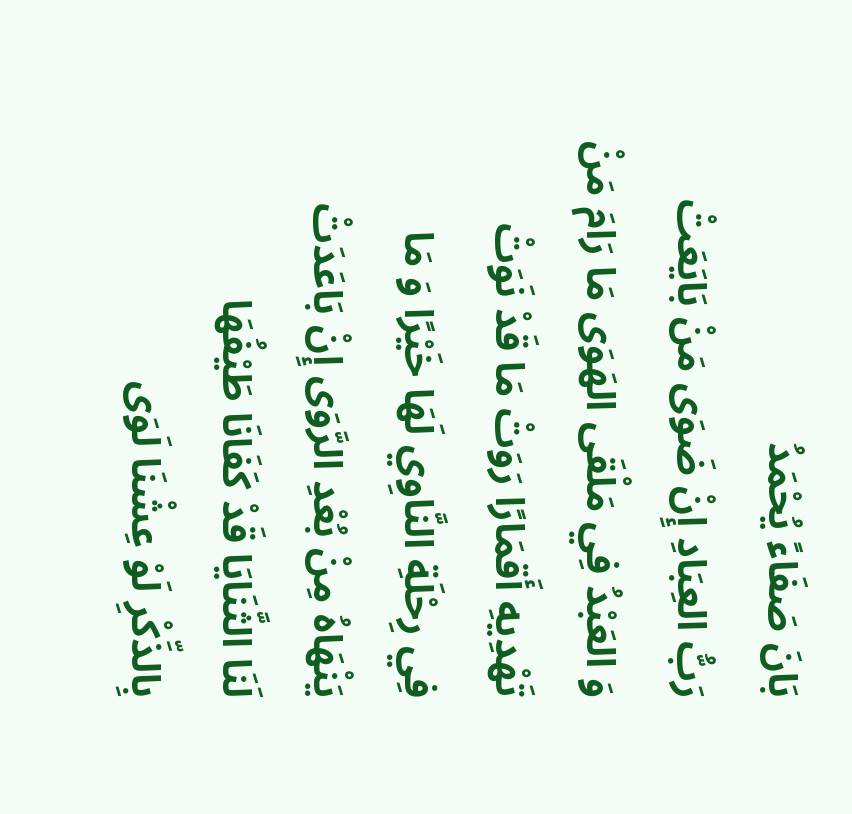بَانَ صَفَاءً يُحْمَدُ
رَبُّ العِبَادِ إِنْ ضَوَى مَنْ بَايَعَتْ
وَ العَبْدُ فِي مَلْقَى الهَوَى مَا رَامَ مَنْ
تَهْدِيهِ أَقمَارًا رَوَتْ مَا قَدْ نَوَتْ
فِي رِحْلَةِ النَّاوِي لَهَا خَيْرًا وَ مَا
يَنْهَاهُ مِنْ بُعْدِ الرَّوَى إِنْ بَاعَدَتْ
لَنَا الثَّنَايَا قَدْ كَفَانَا طَيْفُهَا
بِالذِّكْرِ لَوْ عِشْنَا لَوَى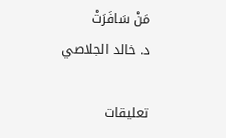مَنْ سَافَرَتْ
د. خالد الجلاصي

تعليقات